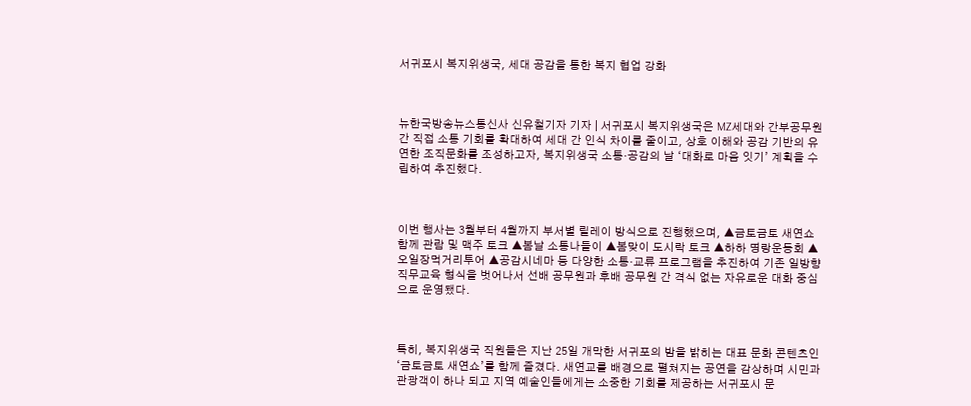서귀포시 복지위생국, 세대 공감을 통한 복지 협업 강화



뉴한국방송뉴스통신사 신유철기자 기자 | 서귀포시 복지위생국은 MZ세대와 간부공무원 간 직접 소통 기회를 확대하여 세대 간 인식 차이를 줄이고, 상호 이해와 공감 기반의 유연한 조직문화를 조성하고자, 복지위생국 소통·공감의 날 ‘대화로 마음 잇기’ 계획을 수립하여 추진했다.



이번 행사는 3월부터 4월까지 부서별 릴레이 방식으로 진행했으며, ▲금토금토 새연쇼 함께 관람 및 맥주 토크 ▲봄날 소통나들이 ▲봄맞이 도시락 토크 ▲하하 명랑운동회 ▲오일장먹거리투어 ▲공감시네마 등 다양한 소통·교류 프로그램을 추진하여 기존 일방향 직무교육 형식을 벗어나서 선배 공무원과 후배 공무원 간 격식 없는 자유로운 대화 중심으로 운영됐다.



특히, 복지위생국 직원들은 지난 25일 개막한 서귀포의 밤을 밝히는 대표 문화 콘텐츠인 ‘금토금토 새연쇼’를 함께 즐겼다. 새연교를 배경으로 펼쳐지는 공연을 감상하며 시민과 관광객이 하나 되고 지역 예술인들에게는 소중한 기회를 제공하는 서귀포시 문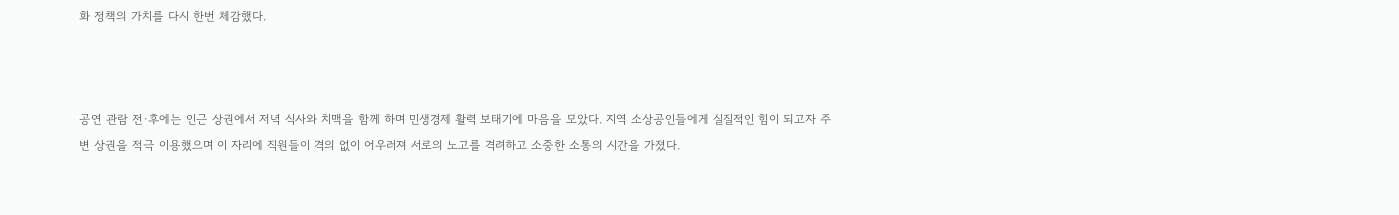화 정책의 가치를 다시 한번 체감했다.



공연 관람 전·후에는 인근 상권에서 저녁 식사와 치맥을 함께 하며 민생경제 활력 보태기에 마음을 모았다. 지역 소상공인들에게 실질적인 힘이 되고자 주변 상권을 적극 이용했으며 이 자리에 직원들이 격의 없이 어우러져 서로의 노고를 격려하고 소중한 소통의 시간을 가졌다.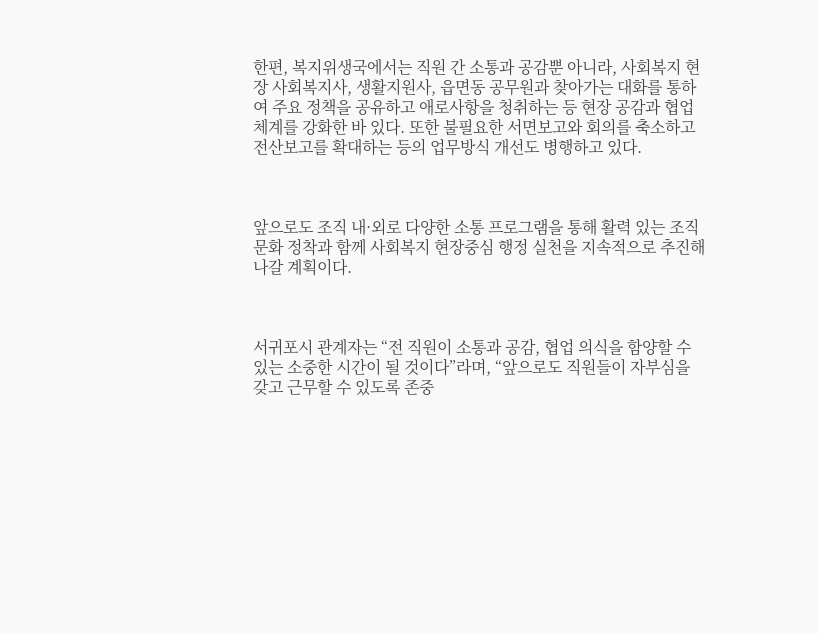한편, 복지위생국에서는 직원 간 소통과 공감뿐 아니라, 사회복지 현장 사회복지사, 생활지원사, 읍면동 공무원과 찾아가는 대화를 통하여 주요 정책을 공유하고 애로사항을 청취하는 등 현장 공감과 협업체계를 강화한 바 있다. 또한 불필요한 서면보고와 회의를 축소하고 전산보고를 확대하는 등의 업무방식 개선도 병행하고 있다.



앞으로도 조직 내·외로 다양한 소통 프로그램을 통해 활력 있는 조직문화 정착과 함께 사회복지 현장중심 행정 실천을 지속적으로 추진해 나갈 계획이다.



서귀포시 관계자는 “전 직원이 소통과 공감, 협업 의식을 함양할 수 있는 소중한 시간이 될 것이다”라며, “앞으로도 직원들이 자부심을 갖고 근무할 수 있도록 존중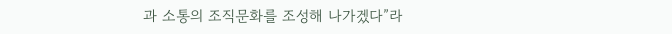과 소통의 조직문화를 조성해 나가겠다”라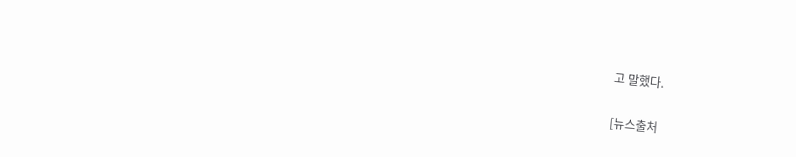고 말했다.


[뉴스출처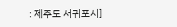: 제주도 서귀포시]